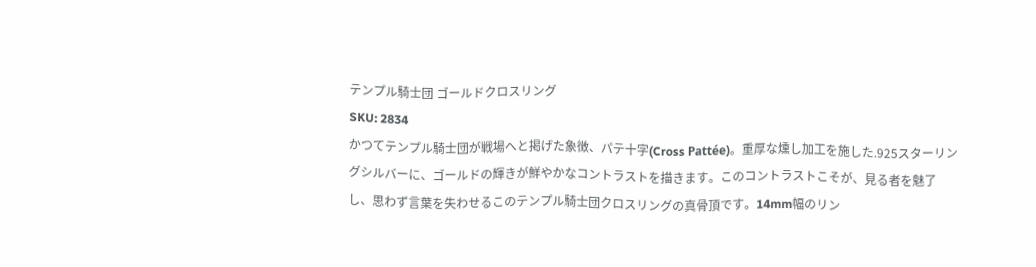テンプル騎士団 ゴールドクロスリング
SKU: 2834
かつてテンプル騎士団が戦場へと掲げた象徴、パテ十字(Cross Pattée)。重厚な燻し加工を施した.925スターリングシルバーに、ゴールドの輝きが鮮やかなコントラストを描きます。このコントラストこそが、見る者を魅了し、思わず言葉を失わせるこのテンプル騎士団クロスリングの真骨頂です。14mm幅のリン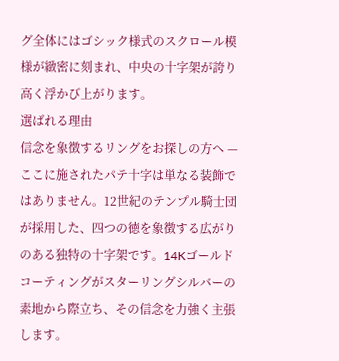グ全体にはゴシック様式のスクロール模様が緻密に刻まれ、中央の十字架が誇り高く浮かび上がります。
選ばれる理由
信念を象徴するリングをお探しの方へ — ここに施されたパテ十字は単なる装飾ではありません。12世紀のテンプル騎士団が採用した、四つの徳を象徴する広がりのある独特の十字架です。14Kゴールドコーティングがスターリングシルバーの素地から際立ち、その信念を力強く主張します。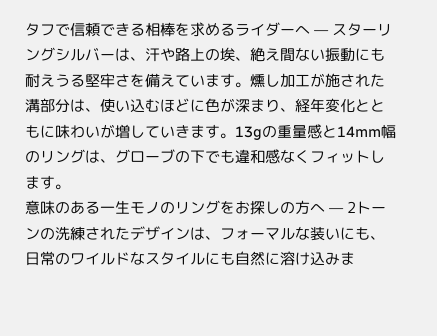タフで信頼できる相棒を求めるライダーへ — スターリングシルバーは、汗や路上の埃、絶え間ない振動にも耐えうる堅牢さを備えています。燻し加工が施された溝部分は、使い込むほどに色が深まり、経年変化とともに味わいが増していきます。13gの重量感と14mm幅のリングは、グローブの下でも違和感なくフィットします。
意味のある一生モノのリングをお探しの方へ — 2トーンの洗練されたデザインは、フォーマルな装いにも、日常のワイルドなスタイルにも自然に溶け込みま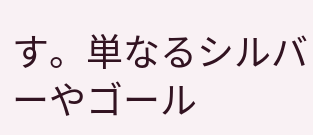す。単なるシルバーやゴール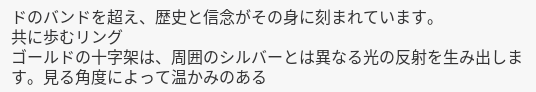ドのバンドを超え、歴史と信念がその身に刻まれています。
共に歩むリング
ゴールドの十字架は、周囲のシルバーとは異なる光の反射を生み出します。見る角度によって温かみのある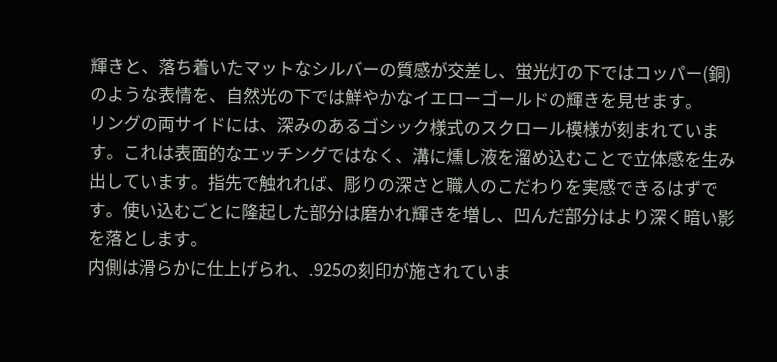輝きと、落ち着いたマットなシルバーの質感が交差し、蛍光灯の下ではコッパー(銅)のような表情を、自然光の下では鮮やかなイエローゴールドの輝きを見せます。
リングの両サイドには、深みのあるゴシック様式のスクロール模様が刻まれています。これは表面的なエッチングではなく、溝に燻し液を溜め込むことで立体感を生み出しています。指先で触れれば、彫りの深さと職人のこだわりを実感できるはずです。使い込むごとに隆起した部分は磨かれ輝きを増し、凹んだ部分はより深く暗い影を落とします。
内側は滑らかに仕上げられ、.925の刻印が施されていま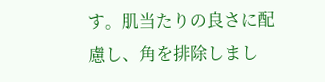す。肌当たりの良さに配慮し、角を排除しまし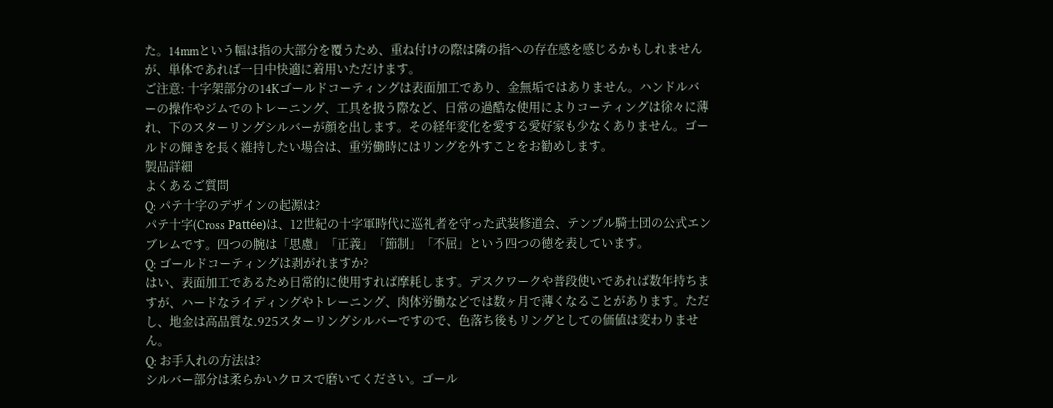た。14mmという幅は指の大部分を覆うため、重ね付けの際は隣の指への存在感を感じるかもしれませんが、単体であれば一日中快適に着用いただけます。
ご注意: 十字架部分の14Kゴールドコーティングは表面加工であり、金無垢ではありません。ハンドルバーの操作やジムでのトレーニング、工具を扱う際など、日常の過酷な使用によりコーティングは徐々に薄れ、下のスターリングシルバーが顔を出します。その経年変化を愛する愛好家も少なくありません。ゴールドの輝きを長く維持したい場合は、重労働時にはリングを外すことをお勧めします。
製品詳細
よくあるご質問
Q: パテ十字のデザインの起源は?
パテ十字(Cross Pattée)は、12世紀の十字軍時代に巡礼者を守った武装修道会、テンプル騎士団の公式エンブレムです。四つの腕は「思慮」「正義」「節制」「不屈」という四つの徳を表しています。
Q: ゴールドコーティングは剥がれますか?
はい、表面加工であるため日常的に使用すれば摩耗します。デスクワークや普段使いであれば数年持ちますが、ハードなライディングやトレーニング、肉体労働などでは数ヶ月で薄くなることがあります。ただし、地金は高品質な.925スターリングシルバーですので、色落ち後もリングとしての価値は変わりません。
Q: お手入れの方法は?
シルバー部分は柔らかいクロスで磨いてください。ゴール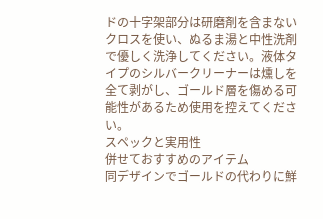ドの十字架部分は研磨剤を含まないクロスを使い、ぬるま湯と中性洗剤で優しく洗浄してください。液体タイプのシルバークリーナーは燻しを全て剥がし、ゴールド層を傷める可能性があるため使用を控えてください。
スペックと実用性
併せておすすめのアイテム
同デザインでゴールドの代わりに鮮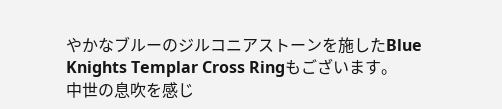やかなブルーのジルコニアストーンを施したBlue Knights Templar Cross Ringもございます。
中世の息吹を感じ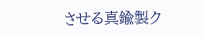させる真鍮製ク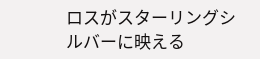ロスがスターリングシルバーに映える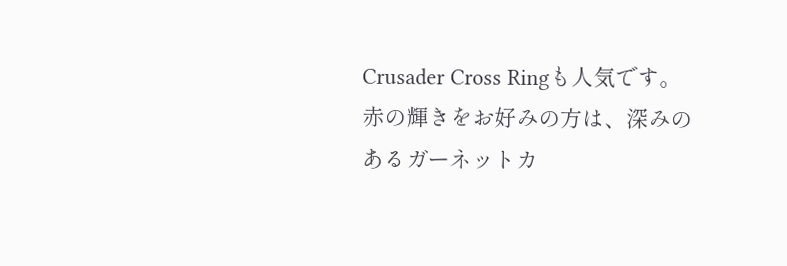Crusader Cross Ringも人気です。
赤の輝きをお好みの方は、深みのあるガーネットカ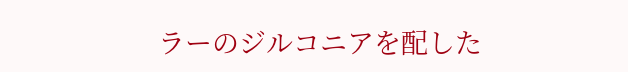ラーのジルコニアを配した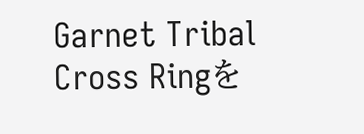Garnet Tribal Cross Ringを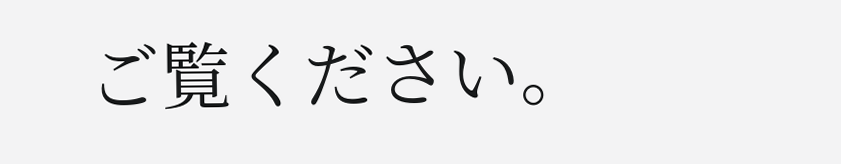ご覧ください。